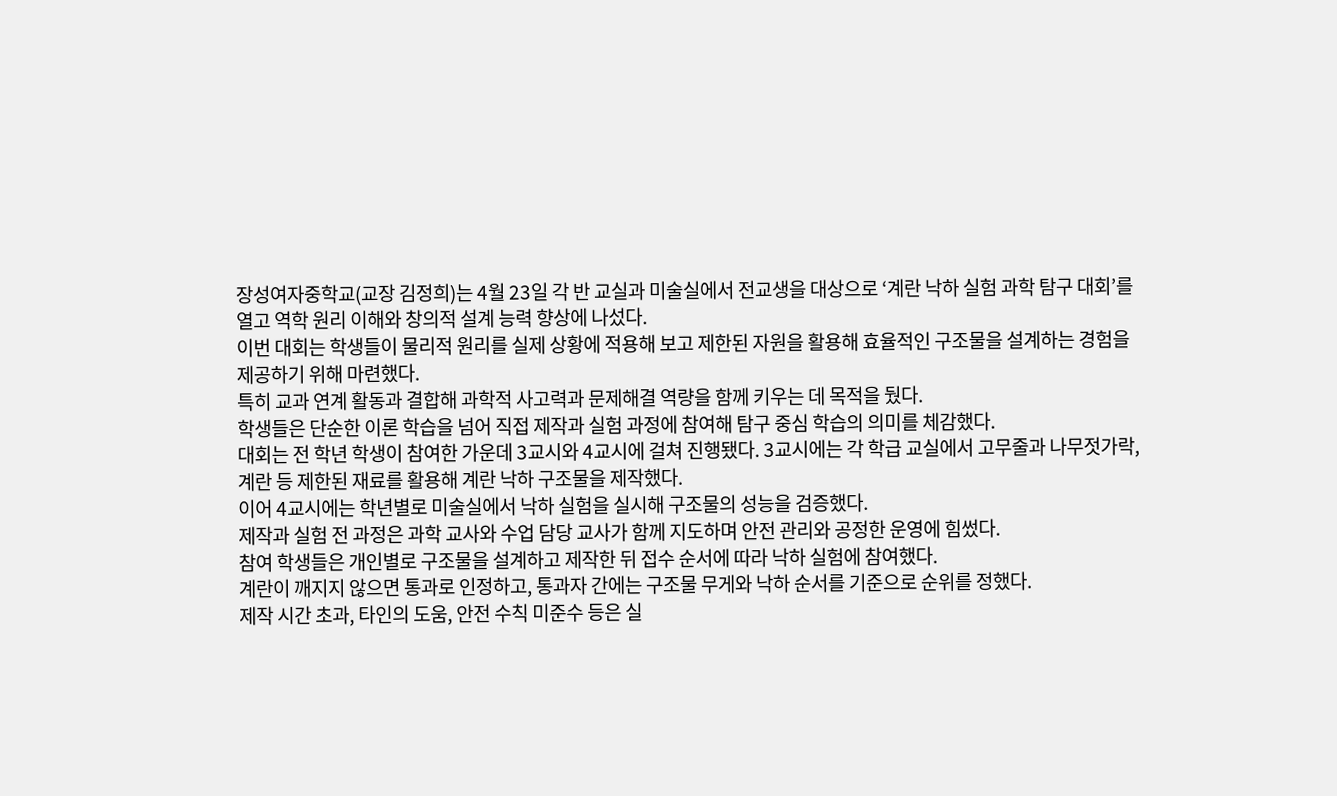장성여자중학교(교장 김정희)는 4월 23일 각 반 교실과 미술실에서 전교생을 대상으로 ‘계란 낙하 실험 과학 탐구 대회’를 열고 역학 원리 이해와 창의적 설계 능력 향상에 나섰다.
이번 대회는 학생들이 물리적 원리를 실제 상황에 적용해 보고 제한된 자원을 활용해 효율적인 구조물을 설계하는 경험을 제공하기 위해 마련했다.
특히 교과 연계 활동과 결합해 과학적 사고력과 문제해결 역량을 함께 키우는 데 목적을 뒀다.
학생들은 단순한 이론 학습을 넘어 직접 제작과 실험 과정에 참여해 탐구 중심 학습의 의미를 체감했다.
대회는 전 학년 학생이 참여한 가운데 3교시와 4교시에 걸쳐 진행됐다. 3교시에는 각 학급 교실에서 고무줄과 나무젓가락, 계란 등 제한된 재료를 활용해 계란 낙하 구조물을 제작했다.
이어 4교시에는 학년별로 미술실에서 낙하 실험을 실시해 구조물의 성능을 검증했다.
제작과 실험 전 과정은 과학 교사와 수업 담당 교사가 함께 지도하며 안전 관리와 공정한 운영에 힘썼다.
참여 학생들은 개인별로 구조물을 설계하고 제작한 뒤 접수 순서에 따라 낙하 실험에 참여했다.
계란이 깨지지 않으면 통과로 인정하고, 통과자 간에는 구조물 무게와 낙하 순서를 기준으로 순위를 정했다.
제작 시간 초과, 타인의 도움, 안전 수칙 미준수 등은 실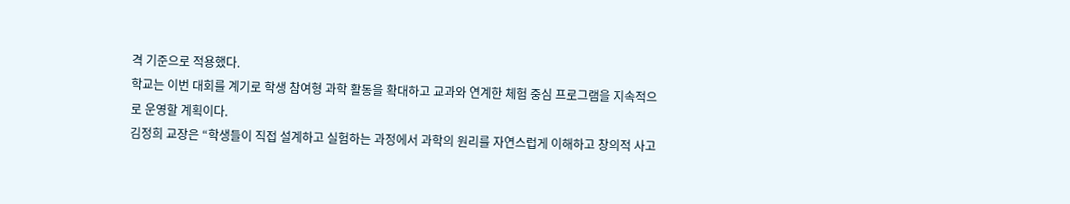격 기준으로 적용했다.
학교는 이번 대회를 계기로 학생 참여형 과학 활동을 확대하고 교과와 연계한 체험 중심 프로그램을 지속적으로 운영할 계획이다.
김정희 교장은 “학생들이 직접 설계하고 실험하는 과정에서 과학의 원리를 자연스럽게 이해하고 창의적 사고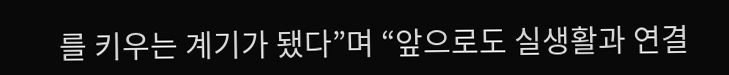를 키우는 계기가 됐다”며 “앞으로도 실생활과 연결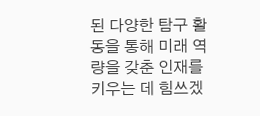된 다양한 탐구 활동을 통해 미래 역량을 갖춘 인재를 키우는 데 힘쓰겠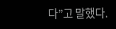다”고 말했다.